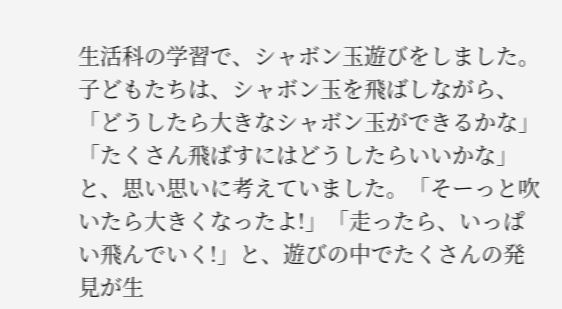生活科の学習で、シャボン玉遊びをしました。子どもたちは、シャボン玉を飛ばしながら、「どうしたら大きなシャボン玉ができるかな」「たくさん飛ばすにはどうしたらいいかな」と、思い思いに考えていました。「そーっと吹いたら大きくなったよ!」「走ったら、いっぱい飛んでいく!」と、遊びの中でたくさんの発見が生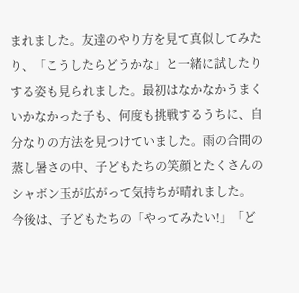まれました。友達のやり方を見て真似してみたり、「こうしたらどうかな」と一緒に試したりする姿も見られました。最初はなかなかうまくいかなかった子も、何度も挑戦するうちに、自分なりの方法を見つけていました。雨の合間の蒸し暑さの中、子どもたちの笑顔とたくさんのシャボン玉が広がって気持ちが晴れました。
今後は、子どもたちの「やってみたい!」「ど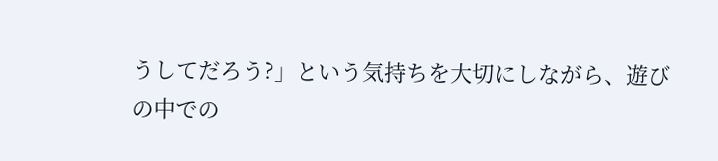うしてだろう?」という気持ちを大切にしながら、遊びの中での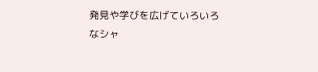発見や学びを広げていろいろなシャ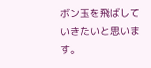ボン玉を飛ばしていきたいと思います。